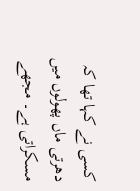کسی نے کہا تھا کہ دھرتی ماں پھولوں میں مسکراتی ہے۔ مجھے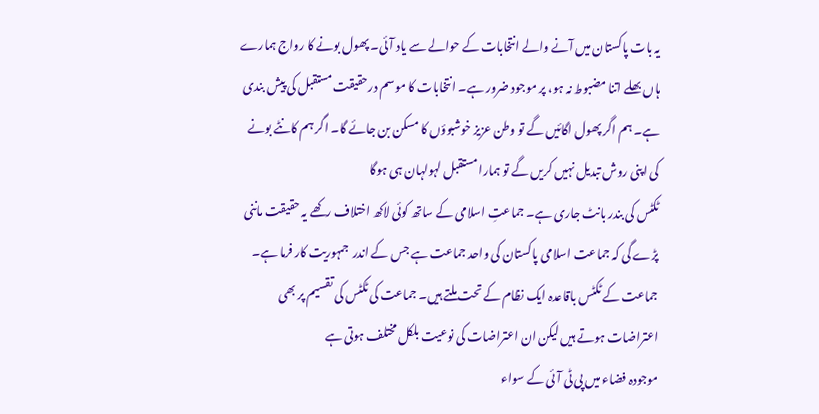یہ بات پاکستان میں آنے والے انتخابات کے حوالے سے یاد آئی۔ پھول بونے کا رواج ہمارے ہاں بھلے اتنا مضبوط نہ ہو، پر موجود ضرور ہے۔ انتخابات کا موسم درحقیقت مستقبل کی پیش بندی ہے۔ ہم اگر پھول اگائیں گے تو وطن عزیز خوشبوؤں کا مسکن بن جائے گا۔ اگر ہم کانٹے بونے کی اپنی روش تبدیل نہیں کریں گے تو ہمارا مستقبل لہولہان ہی ہوگا
ٹکٹس کی بندر بانٹ جاری ہے۔ جماعتِ اسلامی کے ساتھ کوئی لاکھ اختلاف رکھے یہ حقیقت ماننی پڑے گی کہ جماعت اسلامی پاکستان کی واحد جماعت ہے جس کے اندر  جمہوریت کار فرما ہے۔ جماعت کے ٹکٹس باقاعدہ ایک نظام کے تحت ملتے ہیں۔ جماعت کی ٹکٹس کی تقسیم پر بھی اعتراضات ہوتے ہیں لیکن ان اعتراضات کی نوعیت بلکل مختلف ہوتی ہے
موجودہ فضاء میں پی ٹی آئی کے سواء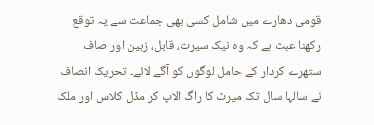قومی دھارے میں شامل کسی بھی جماعت سے یہ توقع رکھنا عبث ہے کہ وہ نیک سیرت، قابل، زہین اور صاف ستھرے کردار کے حامل لوگوں کو آگے لائے۔ تحریک انصاف نے سالہا سال تک میرٹ کا راگ الاپ کر مڈل کلاس اور ملک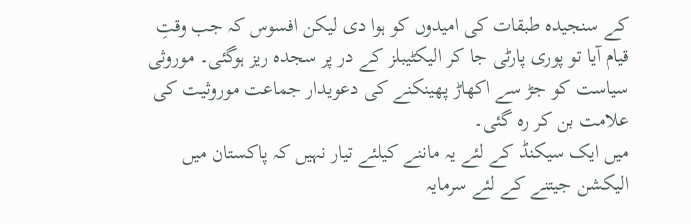کے سنجیدہ طبقات کی امیدوں کو ہوا دی لیکن افسوس کہ جب وقتِ قیام آیا تو پوری پارٹی جا کر الیکٹیبلز کے در پر سجدہ ریز ہوگئی۔ موروثی سیاست کو جڑ سے اکھاڑ پھینکنے کی دعویدار جماعت موروثیت کی علامت بن کر رہ گئی۔
میں ایک سیکنڈ کے لئے یہ ماننے کیلئے تیار نہیں کہ پاکستان میں الیکشن جیتنے کے لئے سرمایہ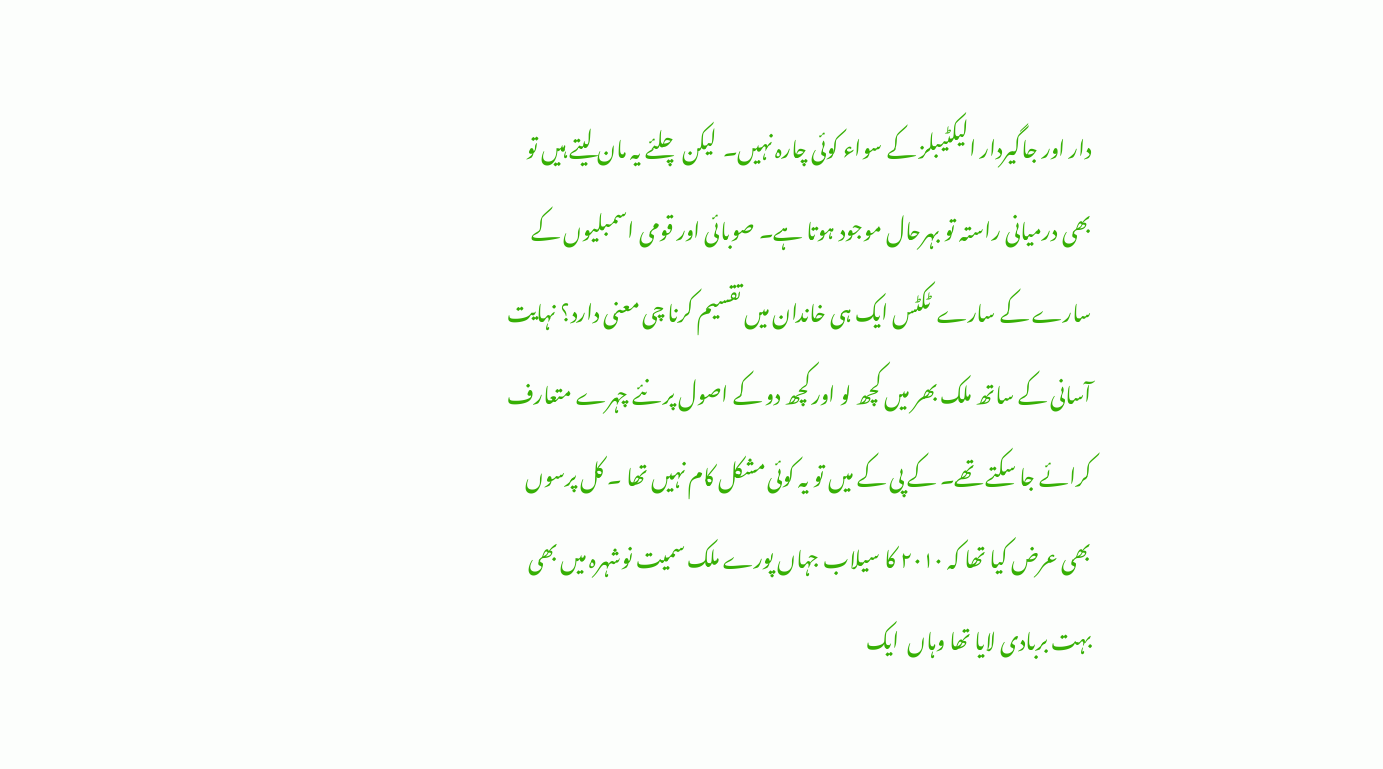دار اور جاگیردار الیکٹیبلز کے سواء کوئی چارہ نہیں۔  لیکن چلئے یہ مان لیتے ہیں تو بھی درمیانی راستہ تو بہرحال موجود ہوتا ہے۔ صوبائی اور قومی اسمبلیوں کے سارے کے سارے  ٹکٹس ایک ہی خاندان میں تقسیم کرنا چی معنی دارد؟ نہایت  آسانی کے ساتھ ملک بھر میں کچھ لو اور کچھ دو کے اصول پر نئے چہرے متعارف کرائے جا سکتے تھے۔ کے پی کے میں تو یہ کوئی مشکل کام نہیں تھا ۔ کل پرسوں بھی عرض کیا تھا کہ ۲۰۱۰ کا سیلاب جہاں پورے ملک سمیت نوشہرہ میں بھی بہت بربادی لایا تھا وہاں  ایک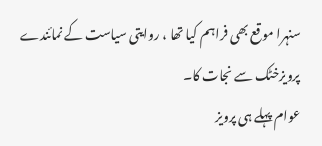سنہرا موقع بھی فراہم کیا تھا ، روایتی سیاست کے نمائندے پرویزخٹک سے نجات کا۔
عوام پہلے ہی پرویز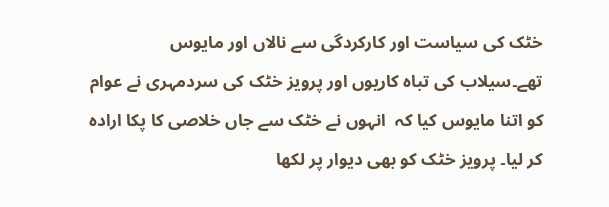خٹک کی سیاست اور کارکردگی سے نالاں اور مایوس تھے۔سیلاب کی تباہ کاریوں اور پرویز خٹک کی سردمہری نے عوام کو اتنا مایوس کیا کہ  انہوں نے خٹک سے جاں خلاصی کا پکا ارادہ کر لیا۔ پرویز خٹک کو بھی دیوار پر لکھا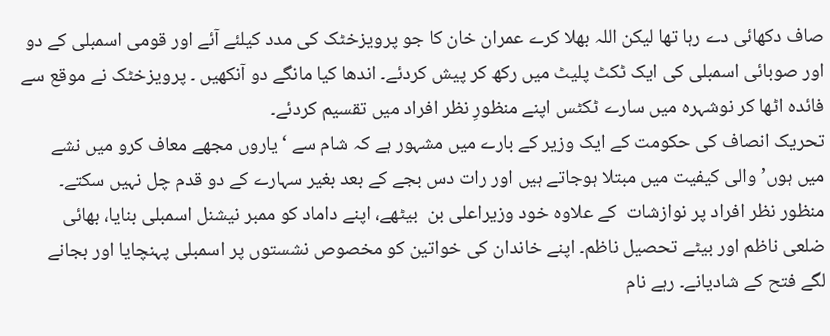صاف دکھائی دے رہا تھا لیکن اللہ بھلا کرے عمران خان کا جو پرویزخٹک کی مدد کیلئے آئے اور قومی اسمبلی کے دو اور صوبائی اسمبلی کی ایک ٹکٹ پلیٹ میں رکھ کر پیش کردئے۔ اندھا کیا مانگے دو آنکھیں ۔ پرویزخٹک نے موقع سے فائدہ اٹھا کر نوشہرہ میں سارے ٹکٹس اپنے منظورِ نظر افراد میں تقسیم کردئے۔
تحریک انصاف کی حکومت کے ایک وزیر کے بارے میں مشہور ہے کہ شام سے ‘یاروں مجھے معاف کرو میں نشے میں ہوں’ والی کیفیت میں مبتلا ہوجاتے ہیں اور رات دس بجے کے بعد بغیر سہارے کے دو قدم چل نہیں سکتے۔ منظور نظر افراد پر نوازشات  کے علاوہ خود وزیراعلی بن  بیٹھے، اپنے داماد کو ممبر نیشنل اسمبلی بنایا، بھائی ضلعی ناظم اور بیٹے تحصیل ناظم۔ اپنے خاندان کی خواتین کو مخصوص نشستوں پر اسمبلی پہنچایا اور بجانے لگے فتح کے شادیانے۔ رہے نام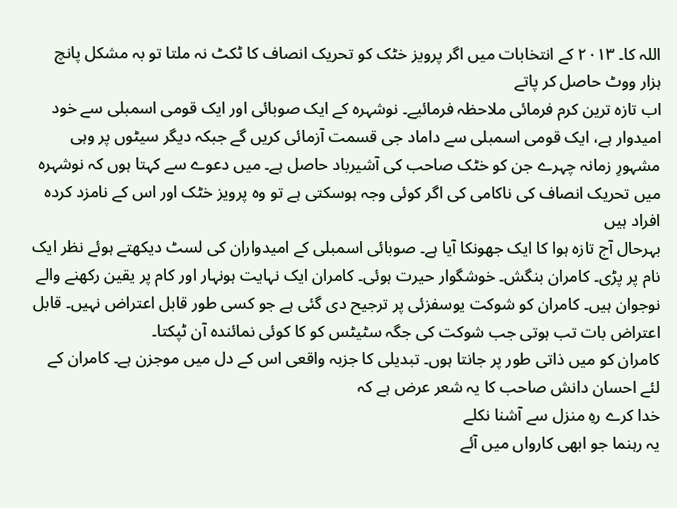اللہ کا۔ ۲۰۱۳ کے انتخابات میں اگر پرویز خٹک کو تحریک انصاف کا ٹکٹ نہ ملتا تو بہ مشکل پانچ ہزار ووٹ حاصل کر پاتے
اب تازہ ترین کرم فرمائی ملاحظہ فرمائیے۔ نوشہرہ کے ایک صوبائی اور ایک قومی اسمبلی سے خود امیدوار ہے، ایک قومی اسمبلی سے داماد جی قسمت آزمائی کریں گے جبکہ دیگر سیٹوں پر وہی مشہورِ زمانہ چہرے جن کو خٹک صاحب کی آشیرباد حاصل ہے۔ میں دعوے سے کہتا ہوں کہ نوشہرہ میں تحریک انصاف کی ناکامی کی اگر کوئی وجہ ہوسکتی ہے تو وہ پرویز خٹک اور اس کے نامزد کردہ افراد ہیں
بہرحال آج تازہ ہوا کا ایک جھونکا آیا ہے۔ صوبائی اسمبلی کے امیدواران کی لسٹ دیکھتے ہوئے نظر ایک نام پر پڑی۔ کامران بنگش۔ خوشگوار حیرت ہوئی۔ کامران ایک نہایت ہونہار اور کام پر یقین رکھنے والے نوجوان ہیں۔ کامران کو شوکت یوسفزئی پر ترجیح دی گئی ہے جو کسی طور قابل اعتراض نہیں۔ قابل اعتراض بات تب ہوتی جب شوکت کی جگہ سٹیٹس کو کا کوئی نمائندہ آن ٹپکتا۔
کامران کو میں ذاتی طور پر جانتا ہوں۔ تبدیلی کا جزبہ واقعی اس کے دل میں موجزن ہے۔ کامران کے  لئے احسان دانش صاحب کا یہ شعر عرض ہے کہ
خدا کرے رہِ منزل سے آشنا نکلے
یہ رہنما جو ابھی کارواں میں آئے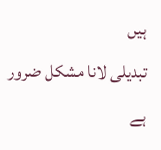ہیں
تبدیلی لانا مشکل ضرور ہے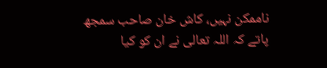ناممکن نہیں، کاش خان صاحب سمجھ پاتے کہ اللہ تعالی نے ان کو کیا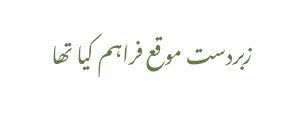زبردست موقع فراہم کیا تھا